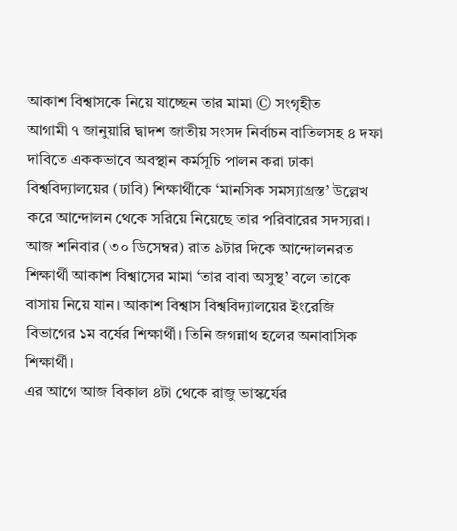আকাশ বিশ্বাসকে নিয়ে যাচ্ছেন তার মামা © সংগৃহীত
আগামী ৭ জানুয়ারি দ্বাদশ জাতীয় সংসদ নির্বাচন বাতিলসহ ৪ দফা দাবিতে এককভাবে অবস্থান কর্মসূচি পালন করা ঢাকা বিশ্ববিদ্যালয়ের (ঢাবি) শিক্ষার্থীকে ‘মানসিক সমস্যাগ্রস্ত’ উল্লেখ করে আন্দোলন থেকে সরিয়ে নিয়েছে তার পরিবারের সদস্যরা।
আজ শনিবার (৩০ ডিসেম্বর) রাত ৯টার দিকে আন্দোলনরত শিক্ষার্থী আকাশ বিশ্বাসের মামা ‘তার বাবা অসুস্থ’ বলে তাকে বাসায় নিয়ে যান। আকাশ বিশ্বাস বিশ্ববিদ্যালয়ের ইংরেজি বিভাগের ১ম বর্ষের শিক্ষার্থী। তিনি জগন্নাথ হলের অনাবাসিক শিক্ষার্থী।
এর আগে আজ বিকাল ৪টা থেকে রাজু ভাস্কর্যের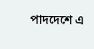পাদদেশে এ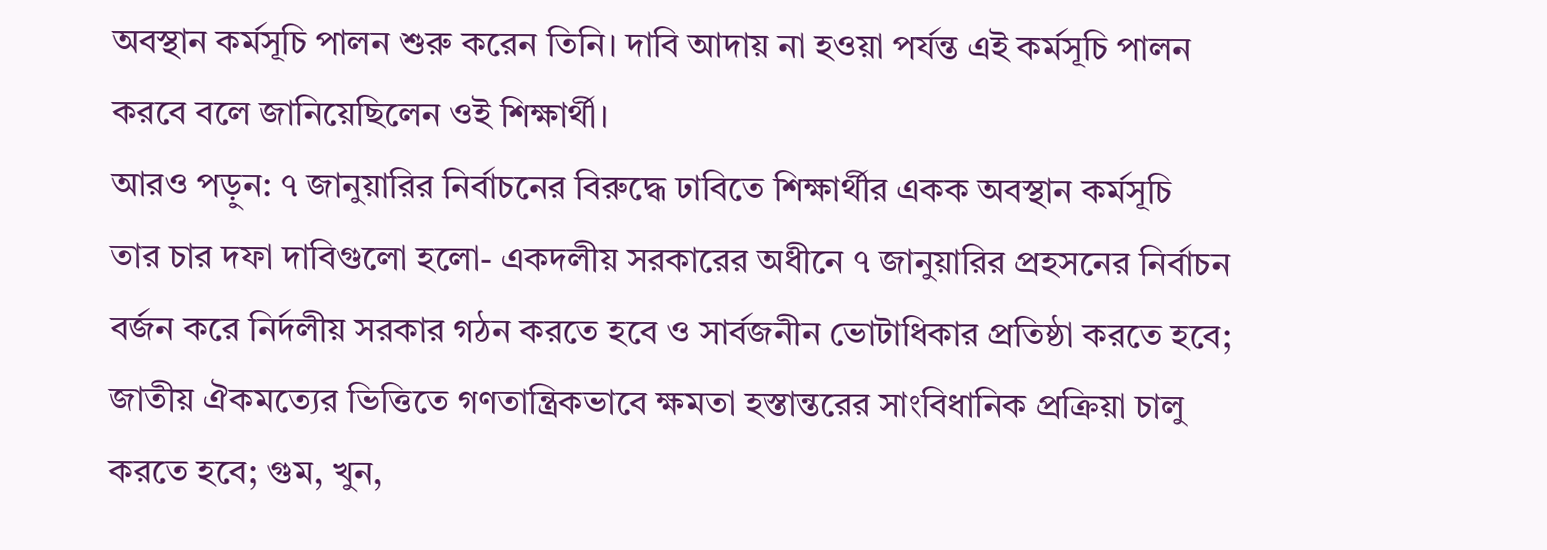অবস্থান কর্মসূচি পালন শুরু করেন তিনি। দাবি আদায় না হওয়া পর্যন্ত এই কর্মসূচি পালন করবে বলে জানিয়েছিলেন ওই শিক্ষার্থী।
আরও পড়ুন: ৭ জানুয়ারির নির্বাচনের বিরুদ্ধে ঢাবিতে শিক্ষার্থীর একক অবস্থান কর্মসূচি
তার চার দফা দাবিগুলো হলো- একদলীয় সরকারের অধীনে ৭ জানুয়ারির প্রহসনের নির্বাচন বর্জন করে নির্দলীয় সরকার গঠন করতে হবে ও সার্বজনীন ভোটাধিকার প্রতিষ্ঠা করতে হবে; জাতীয় ঐকমত্যের ভিত্তিতে গণতান্ত্রিকভাবে ক্ষমতা হস্তান্তরের সাংবিধানিক প্রক্রিয়া চালু করতে হবে; গুম, খুন,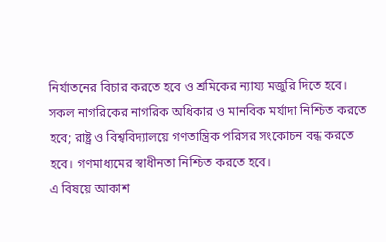নির্যাতনের বিচার করতে হবে ও শ্রমিকের ন্যায্য মজুরি দিতে হবে। সকল নাগরিকের নাগরিক অধিকার ও মানবিক মর্যাদা নিশ্চিত করতে হবে; রাষ্ট্র ও বিশ্ববিদ্যালয়ে গণতান্ত্রিক পরিসর সংকোচন বন্ধ করতে হবে। গণমাধ্যমের স্বাধীনতা নিশ্চিত করতে হবে।
এ বিষয়ে আকাশ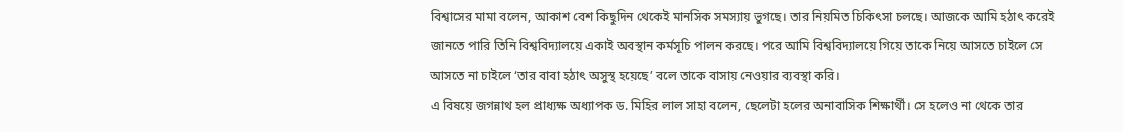বিশ্বাসের মামা বলেন, আকাশ বেশ কিছুদিন থেকেই মানসিক সমস্যায় ভুগছে। তার নিয়মিত চিকিৎসা চলছে। আজকে আমি হঠাৎ করেই জানতে পারি তিনি বিশ্ববিদ্যালয়ে একাই অবস্থান কর্মসূচি পালন করছে। পরে আমি বিশ্ববিদ্যালয়ে গিয়ে তাকে নিয়ে আসতে চাইলে সে আসতে না চাইলে ‘তার বাবা হঠাৎ অসুস্থ হয়েছে’ বলে তাকে বাসায় নেওয়ার ব্যবস্থা করি।
এ বিষয়ে জগন্নাথ হল প্রাধ্যক্ষ অধ্যাপক ড. মিহির লাল সাহা বলেন, ছেলেটা হলের অনাবাসিক শিক্ষার্থী। সে হলেও না থেকে তার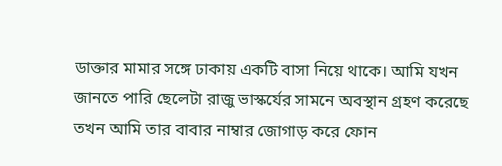ডাক্তার মামার সঙ্গে ঢাকায় একটি বাসা নিয়ে থাকে। আমি যখন জানতে পারি ছেলেটা রাজু ভাস্কর্যের সামনে অবস্থান গ্রহণ করেছে তখন আমি তার বাবার নাম্বার জোগাড় করে ফোন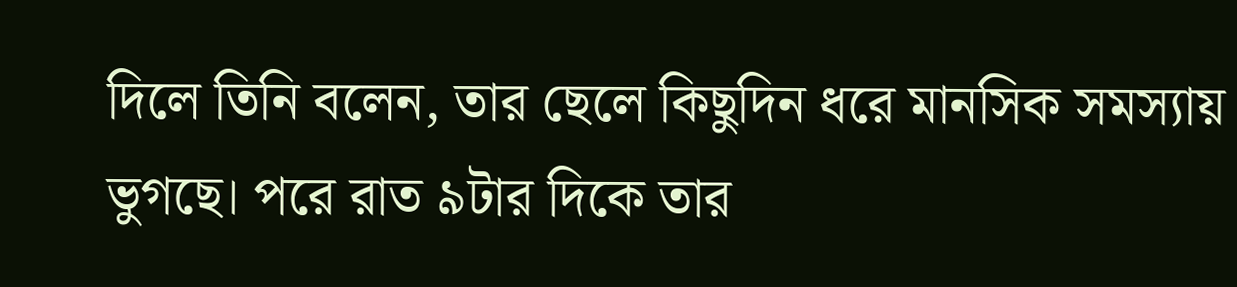দিলে তিনি বলেন, তার ছেলে কিছুদিন ধরে মানসিক সমস্যায় ভুগছে। পরে রাত ৯টার দিকে তার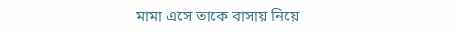মামা এসে তাকে বাসায় নিয়ে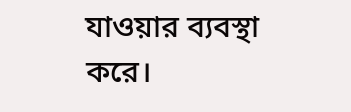যাওয়ার ব্যবস্থা করে।